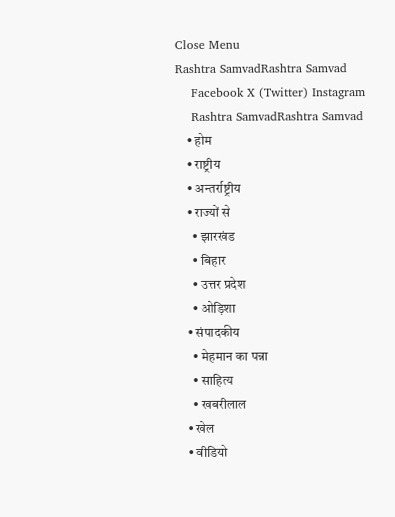Close Menu
Rashtra SamvadRashtra Samvad
    Facebook X (Twitter) Instagram
    Rashtra SamvadRashtra Samvad
    • होम
    • राष्ट्रीय
    • अन्तर्राष्ट्रीय
    • राज्यों से
      • झारखंड
      • बिहार
      • उत्तर प्रदेश
      • ओड़िशा
    • संपादकीय
      • मेहमान का पन्ना
      • साहित्य
      • खबरीलाल
    • खेल
    • वीडियो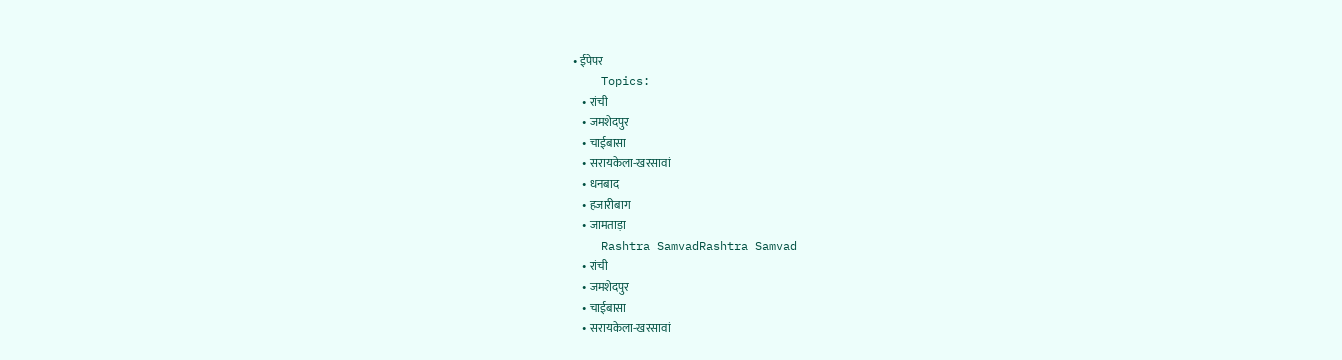• ईपेपर
    Topics:
    • रांची
    • जमशेदपुर
    • चाईबासा
    • सरायकेला-खरसावां
    • धनबाद
    • हजारीबाग
    • जामताड़ा
    Rashtra SamvadRashtra Samvad
    • रांची
    • जमशेदपुर
    • चाईबासा
    • सरायकेला-खरसावां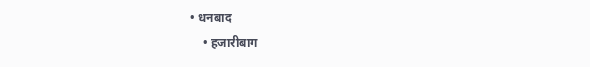• धनबाद
    • हजारीबाग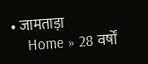• जामताड़ा
    Home » 28 वर्षों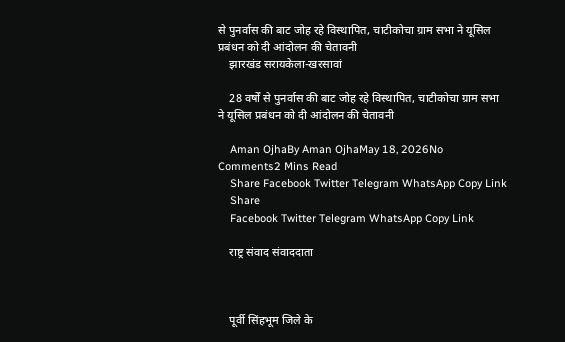से पुनर्वास की बाट जोह रहे विस्थापित, चाटीकोचा ग्राम सभा ने यूसिल प्रबंधन को दी आंदोलन की चेतावनी
    झारखंड सरायकेला-खरसावां

    28 वर्षों से पुनर्वास की बाट जोह रहे विस्थापित, चाटीकोचा ग्राम सभा ने यूसिल प्रबंधन को दी आंदोलन की चेतावनी

    Aman OjhaBy Aman OjhaMay 18, 2026No Comments2 Mins Read
    Share Facebook Twitter Telegram WhatsApp Copy Link
    Share
    Facebook Twitter Telegram WhatsApp Copy Link

    राष्ट्र संवाद संवाददाता



    पूर्वी सिंहभूम जिले के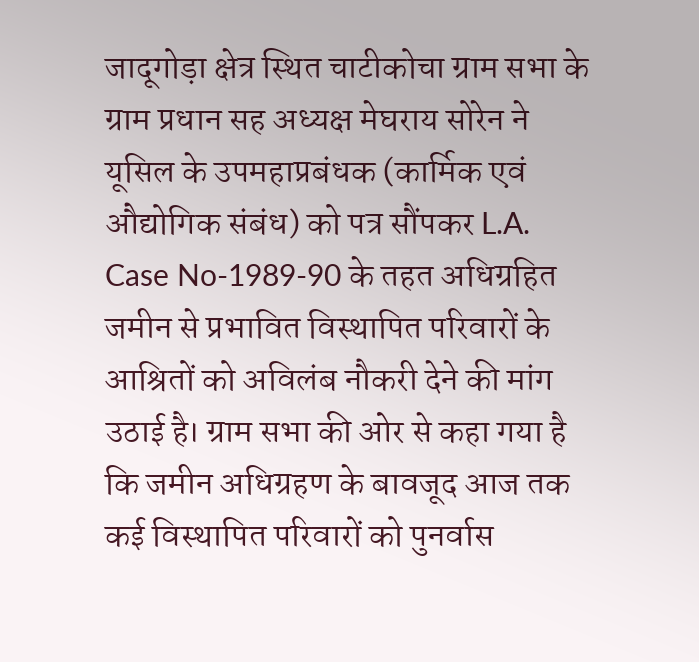जादूगोड़ा क्षेत्र स्थित चाटीकोचा ग्राम सभा के ग्राम प्रधान सह अध्यक्ष मेघराय सोरेन ने यूसिल के उपमहाप्रबंधक (कार्मिक एवं औद्योगिक संबंध) को पत्र सौंपकर L.A. Case No-1989-90 के तहत अधिग्रहित जमीन से प्रभावित विस्थापित परिवारों के आश्रितों को अविलंब नौकरी देने की मांग उठाई है। ग्राम सभा की ओर से कहा गया है कि जमीन अधिग्रहण के बावजूद आज तक कई विस्थापित परिवारों को पुनर्वास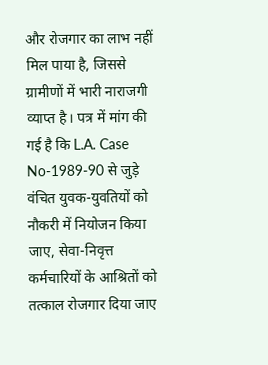और रोजगार का लाभ नहीं मिल पाया है, जिससे ग्रामीणों में भारी नाराजगी व्याप्त है। पत्र में मांग की गई है कि L.A. Case No-1989-90 से जुड़े वंचित युवक-युवतियों को नौकरी में नियोजन किया जाए, सेवा-निवृत्त कर्मचारियों के आश्रितों को तत्काल रोजगार दिया जाए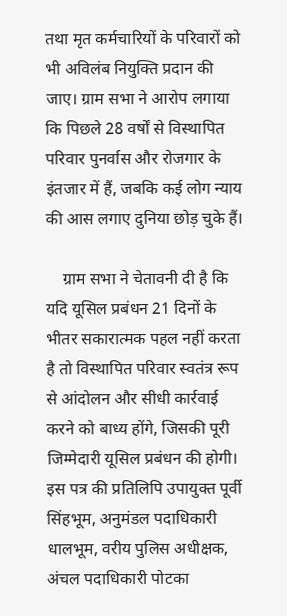तथा मृत कर्मचारियों के परिवारों को भी अविलंब नियुक्ति प्रदान की जाए। ग्राम सभा ने आरोप लगाया कि पिछले 28 वर्षों से विस्थापित परिवार पुनर्वास और रोजगार के इंतजार में हैं, जबकि कई लोग न्याय की आस लगाए दुनिया छोड़ चुके हैं।

    ग्राम सभा ने चेतावनी दी है कि यदि यूसिल प्रबंधन 21 दिनों के भीतर सकारात्मक पहल नहीं करता है तो विस्थापित परिवार स्वतंत्र रूप से आंदोलन और सीधी कार्रवाई करने को बाध्य होंगे, जिसकी पूरी जिम्मेदारी यूसिल प्रबंधन की होगी। इस पत्र की प्रतिलिपि उपायुक्त पूर्वी सिंहभूम, अनुमंडल पदाधिकारी धालभूम, वरीय पुलिस अधीक्षक, अंचल पदाधिकारी पोटका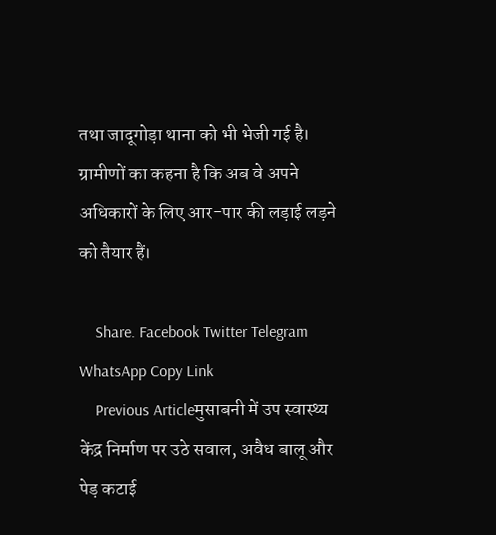तथा जादूगोड़ा थाना को भी भेजी गई है। ग्रामीणों का कहना है कि अब वे अपने अधिकारों के लिए आर-पार की लड़ाई लड़ने को तैयार हैं।

    Share. Facebook Twitter Telegram WhatsApp Copy Link
    Previous Articleमुसाबनी में उप स्वास्थ्य केंद्र निर्माण पर उठे सवाल, अवैध बालू और पेड़ कटाई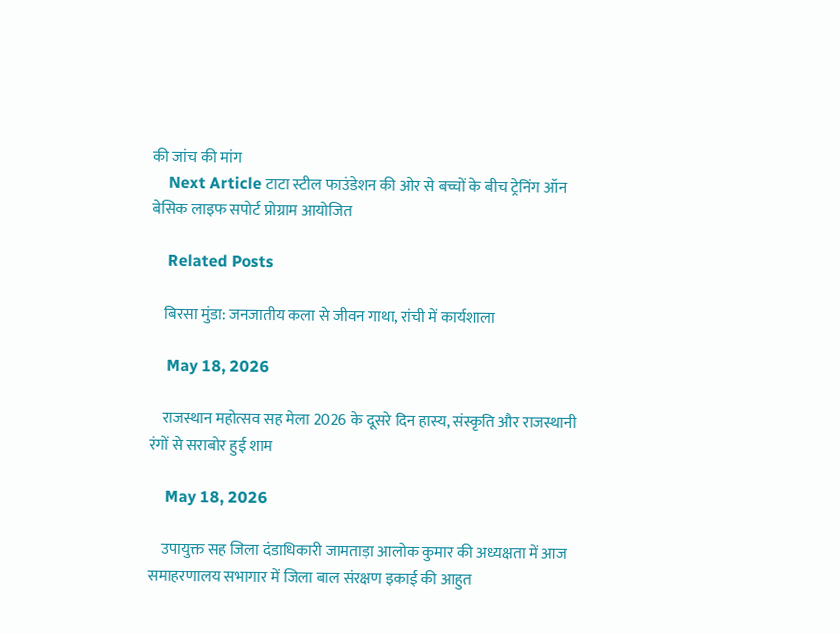की जांच की मांग
    Next Article टाटा स्टील फाउंडेशन की ओर से बच्चों के बीच ट्रेनिंग ऑन बेसिक लाइफ सपोर्ट प्रोग्राम आयोजित

    Related Posts

    बिरसा मुंडा: जनजातीय कला से जीवन गाथा, रांची में कार्यशाला

    May 18, 2026

    राजस्थान महोत्सव सह मेला 2026 के दूसरे दिन हास्य, संस्कृति और राजस्थानी रंगों से सराबोर हुई शाम

    May 18, 2026

    उपायुक्त सह जिला दंडाधिकारी जामताड़ा आलोक कुमार की अध्यक्षता में आज समाहरणालय सभागार में जिला बाल संरक्षण इकाई की आहुत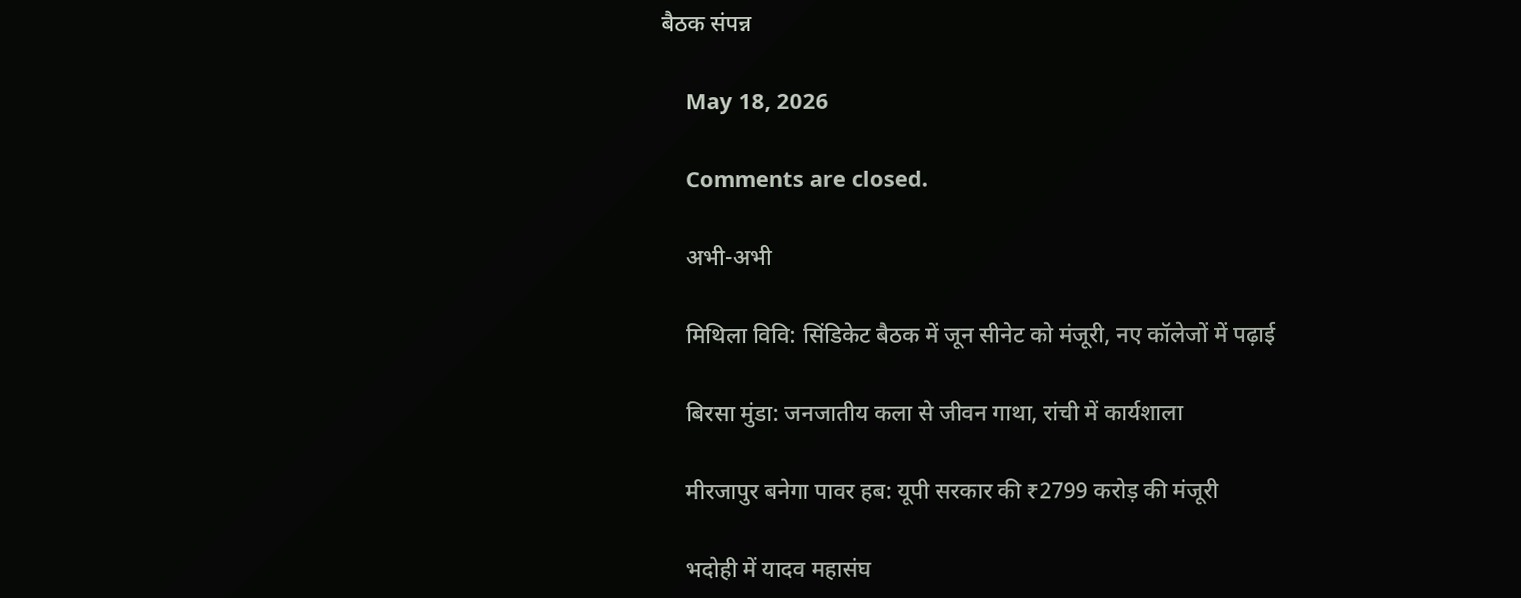बैठक संपन्न

    May 18, 2026

    Comments are closed.

    अभी-अभी

    मिथिला विवि: सिंडिकेट बैठक में जून सीनेट को मंजूरी, नए कॉलेजों में पढ़ाई

    बिरसा मुंडा: जनजातीय कला से जीवन गाथा, रांची में कार्यशाला

    मीरजापुर बनेगा पावर हब: यूपी सरकार की ₹2799 करोड़ की मंजूरी

    भदोही में यादव महासंघ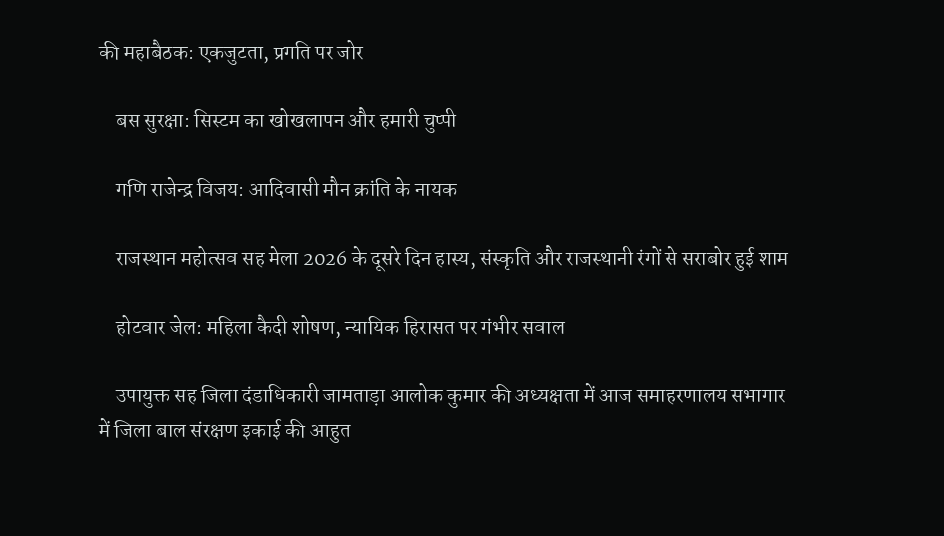की महाबैठक: एकजुटता, प्रगति पर जोर

    बस सुरक्षा: सिस्टम का खोखलापन और हमारी चुप्पी

    गणि राजेन्द्र विजय: आदिवासी मौन क्रांति के नायक

    राजस्थान महोत्सव सह मेला 2026 के दूसरे दिन हास्य, संस्कृति और राजस्थानी रंगों से सराबोर हुई शाम

    होटवार जेल: महिला कैदी शोषण, न्यायिक हिरासत पर गंभीर सवाल

    उपायुक्त सह जिला दंडाधिकारी जामताड़ा आलोक कुमार की अध्यक्षता में आज समाहरणालय सभागार में जिला बाल संरक्षण इकाई की आहुत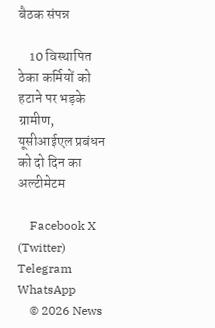बैठक संपन्न

    10 विस्थापित ठेका कर्मियों को हटाने पर भड़के ग्रामीण, यूसीआईएल प्रबंधन को दो दिन का अल्टीमेटम

    Facebook X (Twitter) Telegram WhatsApp
    © 2026 News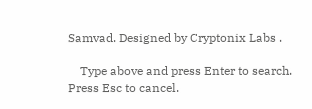Samvad. Designed by Cryptonix Labs .

    Type above and press Enter to search. Press Esc to cancel.